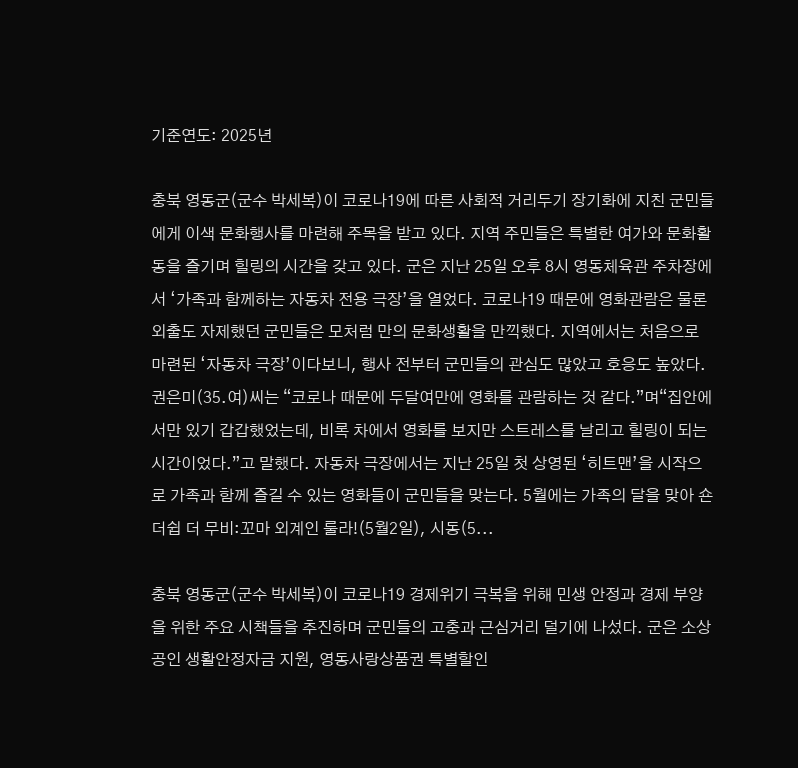기준연도: 2025년

충북 영동군(군수 박세복)이 코로나19에 따른 사회적 거리두기 장기화에 지친 군민들에게 이색 문화행사를 마련해 주목을 받고 있다. 지역 주민들은 특별한 여가와 문화활동을 즐기며 힐링의 시간을 갖고 있다. 군은 지난 25일 오후 8시 영동체육관 주차장에서 ‘가족과 함께하는 자동차 전용 극장’을 열었다. 코로나19 때문에 영화관람은 물론 외출도 자제했던 군민들은 모처럼 만의 문화생활을 만끽했다. 지역에서는 처음으로 마련된 ‘자동차 극장’이다보니, 행사 전부터 군민들의 관심도 많았고 호응도 높았다. 권은미(35.여)씨는 “코로나 때문에 두달여만에 영화를 관람하는 것 같다.”며“집안에서만 있기 갑갑했었는데, 비록 차에서 영화를 보지만 스트레스를 날리고 힐링이 되는 시간이었다.”고 말했다. 자동차 극장에서는 지난 25일 첫 상영된 ‘히트맨’을 시작으로 가족과 함께 즐길 수 있는 영화들이 군민들을 맞는다. 5월에는 가족의 달을 맞아 숀더쉽 더 무비:꼬마 외계인 룰라!(5월2일), 시동(5...

충북 영동군(군수 박세복)이 코로나19 경제위기 극복을 위해 민생 안정과 경제 부양을 위한 주요 시책들을 추진하며 군민들의 고충과 근심거리 덜기에 나섰다. 군은 소상공인 생활안정자금 지원, 영동사랑상품권 특별할인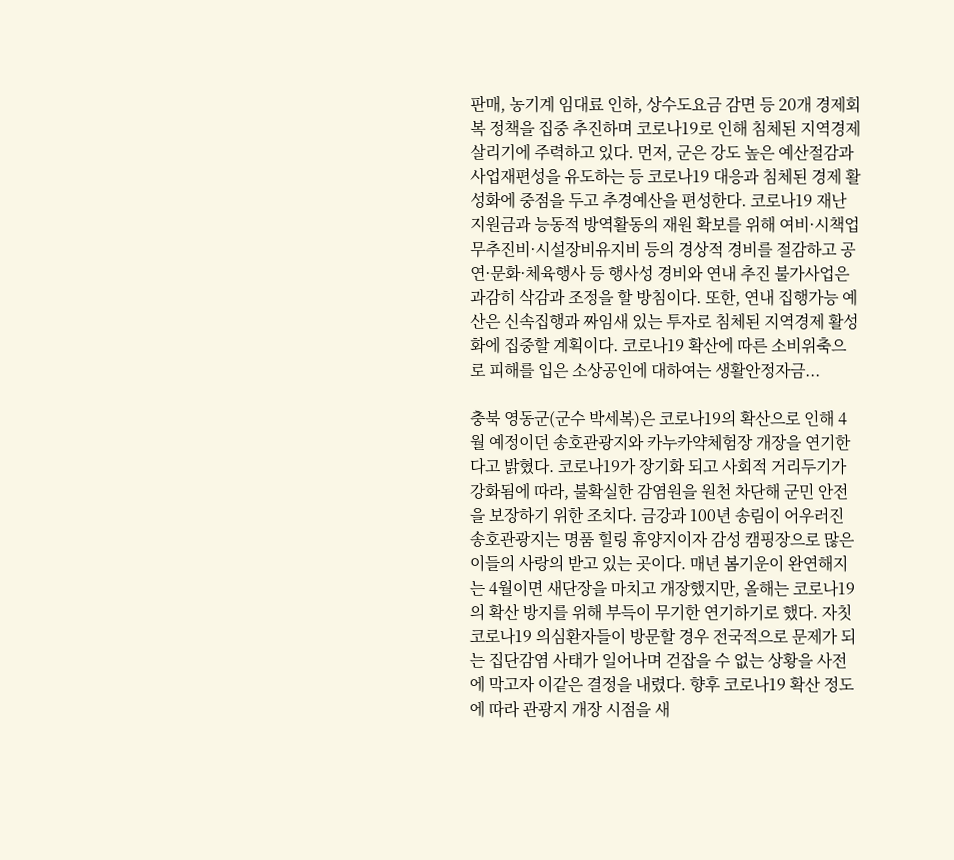판매, 농기계 임대료 인하, 상수도요금 감면 등 20개 경제회복 정책을 집중 추진하며 코로나19로 인해 침체된 지역경제 살리기에 주력하고 있다. 먼저, 군은 강도 높은 예산절감과 사업재편성을 유도하는 등 코로나19 대응과 침체된 경제 활성화에 중점을 두고 추경예산을 편성한다. 코로나19 재난 지원금과 능동적 방역활동의 재원 확보를 위해 여비·시책업무추진비·시설장비유지비 등의 경상적 경비를 절감하고 공연·문화·체육행사 등 행사성 경비와 연내 추진 불가사업은 과감히 삭감과 조정을 할 방침이다. 또한, 연내 집행가능 예산은 신속집행과 짜임새 있는 투자로 침체된 지역경제 활성화에 집중할 계획이다. 코로나19 확산에 따른 소비위축으로 피해를 입은 소상공인에 대하여는 생활안정자금...

충북 영동군(군수 박세복)은 코로나19의 확산으로 인해 4월 예정이던 송호관광지와 카누카약체험장 개장을 연기한다고 밝혔다. 코로나19가 장기화 되고 사회적 거리두기가 강화됨에 따라, 불확실한 감염원을 원천 차단해 군민 안전을 보장하기 위한 조치다. 금강과 100년 송림이 어우러진 송호관광지는 명품 힐링 휴양지이자 감성 캠핑장으로 많은 이들의 사랑의 받고 있는 곳이다. 매년 봄기운이 완연해지는 4월이면 새단장을 마치고 개장했지만, 올해는 코로나19의 확산 방지를 위해 부득이 무기한 연기하기로 했다. 자칫 코로나19 의심환자들이 방문할 경우 전국적으로 문제가 되는 집단감염 사태가 일어나며 걷잡을 수 없는 상황을 사전에 막고자 이같은 결정을 내렸다. 향후 코로나19 확산 정도에 따라 관광지 개장 시점을 새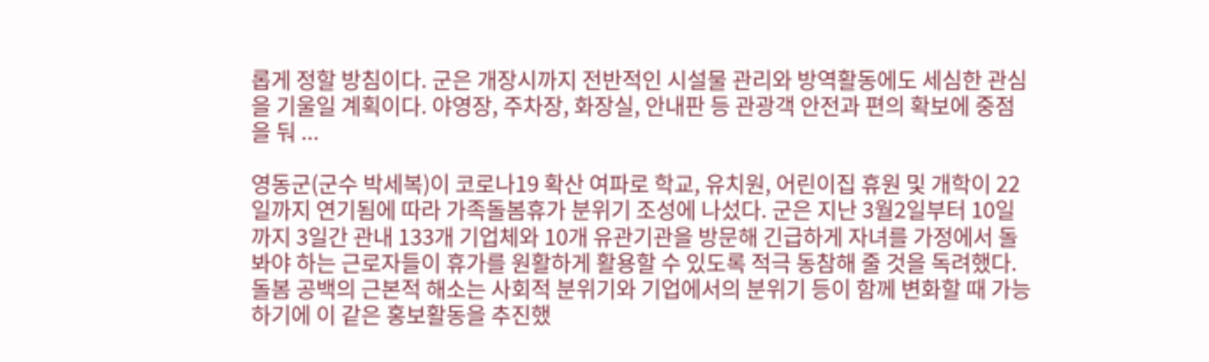롭게 정할 방침이다. 군은 개장시까지 전반적인 시설물 관리와 방역활동에도 세심한 관심을 기울일 계획이다. 야영장, 주차장, 화장실, 안내판 등 관광객 안전과 편의 확보에 중점을 둬 ...

영동군(군수 박세복)이 코로나19 확산 여파로 학교, 유치원, 어린이집 휴원 및 개학이 22일까지 연기됨에 따라 가족돌봄휴가 분위기 조성에 나섰다. 군은 지난 3월2일부터 10일까지 3일간 관내 133개 기업체와 10개 유관기관을 방문해 긴급하게 자녀를 가정에서 돌봐야 하는 근로자들이 휴가를 원활하게 활용할 수 있도록 적극 동참해 줄 것을 독려했다. 돌봄 공백의 근본적 해소는 사회적 분위기와 기업에서의 분위기 등이 함께 변화할 때 가능하기에 이 같은 홍보활동을 추진했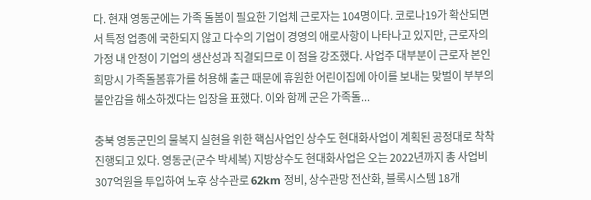다. 현재 영동군에는 가족 돌봄이 필요한 기업체 근로자는 104명이다. 코로나19가 확산되면서 특정 업종에 국한되지 않고 다수의 기업이 경영의 애로사항이 나타나고 있지만, 근로자의 가정 내 안정이 기업의 생산성과 직결되므로 이 점을 강조했다. 사업주 대부분이 근로자 본인 희망시 가족돌봄휴가를 허용해 출근 때문에 휴원한 어린이집에 아이를 보내는 맞벌이 부부의 불안감을 해소하겠다는 입장을 표했다. 이와 함께 군은 가족돌...

충북 영동군민의 물복지 실현을 위한 핵심사업인 상수도 현대화사업이 계획된 공정대로 착착 진행되고 있다. 영동군(군수 박세복) 지방상수도 현대화사업은 오는 2022년까지 총 사업비 307억원을 투입하여 노후 상수관로 62km 정비, 상수관망 전산화, 블록시스템 18개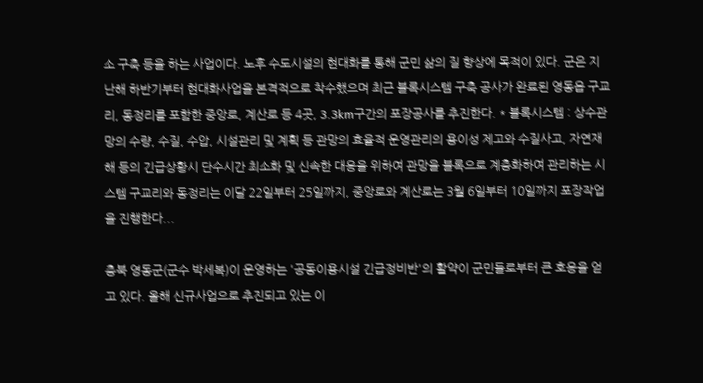소 구축 등을 하는 사업이다. 노후 수도시설의 현대화를 통해 군민 삶의 질 향상에 목적이 있다. 군은 지난해 하반기부터 현대화사업을 본격적으로 착수했으며 최근 블록시스템 구축 공사가 완료된 영동읍 구교리, 동정리를 포함한 중앙로, 계산로 등 4곳, 3.3km구간의 포장공사를 추진한다. * 블록시스템 : 상수관망의 수량, 수질, 수압, 시설관리 및 계획 등 관망의 효율적 운영관리의 용이성 제고와 수질사고, 자연재해 등의 긴급상황시 단수시간 최소화 및 신속한 대응을 위하여 관망을 블록으로 계층화하여 관리하는 시스템 구교리와 동정리는 이달 22일부터 25일까지, 중앙로와 계산로는 3월 6일부터 10일까지 포장작업을 진행한다...

충북 영동군(군수 박세복)이 운영하는 '공동이용시설 긴급정비반'의 활약이 군민들로부터 큰 호응을 얻고 있다. 올해 신규사업으로 추진되고 있는 이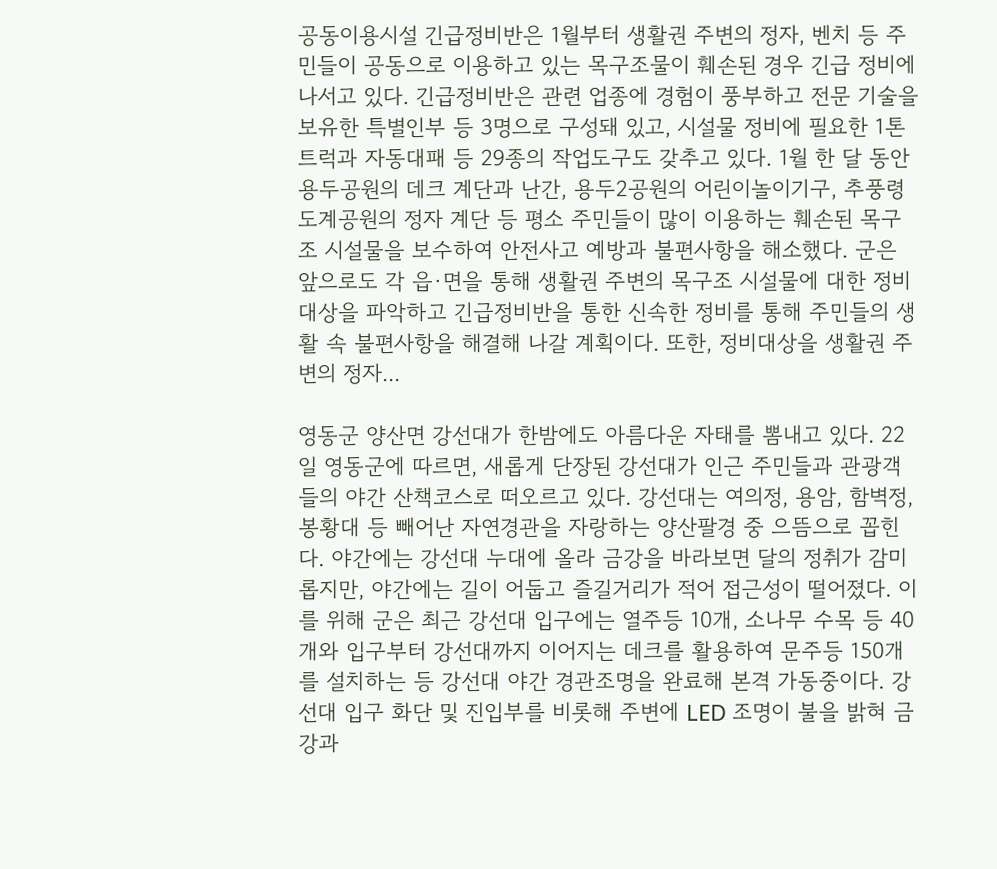공동이용시설 긴급정비반은 1월부터 생활권 주변의 정자, 벤치 등 주민들이 공동으로 이용하고 있는 목구조물이 훼손된 경우 긴급 정비에 나서고 있다. 긴급정비반은 관련 업종에 경험이 풍부하고 전문 기술을 보유한 특별인부 등 3명으로 구성돼 있고, 시설물 정비에 필요한 1톤 트럭과 자동대패 등 29종의 작업도구도 갖추고 있다. 1월 한 달 동안 용두공원의 데크 계단과 난간, 용두2공원의 어린이놀이기구, 추풍령 도계공원의 정자 계단 등 평소 주민들이 많이 이용하는 훼손된 목구조 시설물을 보수하여 안전사고 예방과 불편사항을 해소했다. 군은 앞으로도 각 읍·면을 통해 생활권 주변의 목구조 시설물에 대한 정비대상을 파악하고 긴급정비반을 통한 신속한 정비를 통해 주민들의 생활 속 불편사항을 해결해 나갈 계획이다. 또한, 정비대상을 생활권 주변의 정자...

영동군 양산면 강선대가 한밤에도 아름다운 자태를 뽐내고 있다. 22일 영동군에 따르면, 새롭게 단장된 강선대가 인근 주민들과 관광객들의 야간 산책코스로 떠오르고 있다. 강선대는 여의정, 용암, 함벽정, 봉황대 등 빼어난 자연경관을 자랑하는 양산팔경 중 으뜸으로 꼽힌다. 야간에는 강선대 누대에 올라 금강을 바라보면 달의 정취가 감미롭지만, 야간에는 길이 어둡고 즐길거리가 적어 접근성이 떨어졌다. 이를 위해 군은 최근 강선대 입구에는 열주등 10개, 소나무 수목 등 40개와 입구부터 강선대까지 이어지는 데크를 활용하여 문주등 150개를 설치하는 등 강선대 야간 경관조명을 완료해 본격 가동중이다. 강선대 입구 화단 및 진입부를 비롯해 주변에 LED 조명이 불을 밝혀 금강과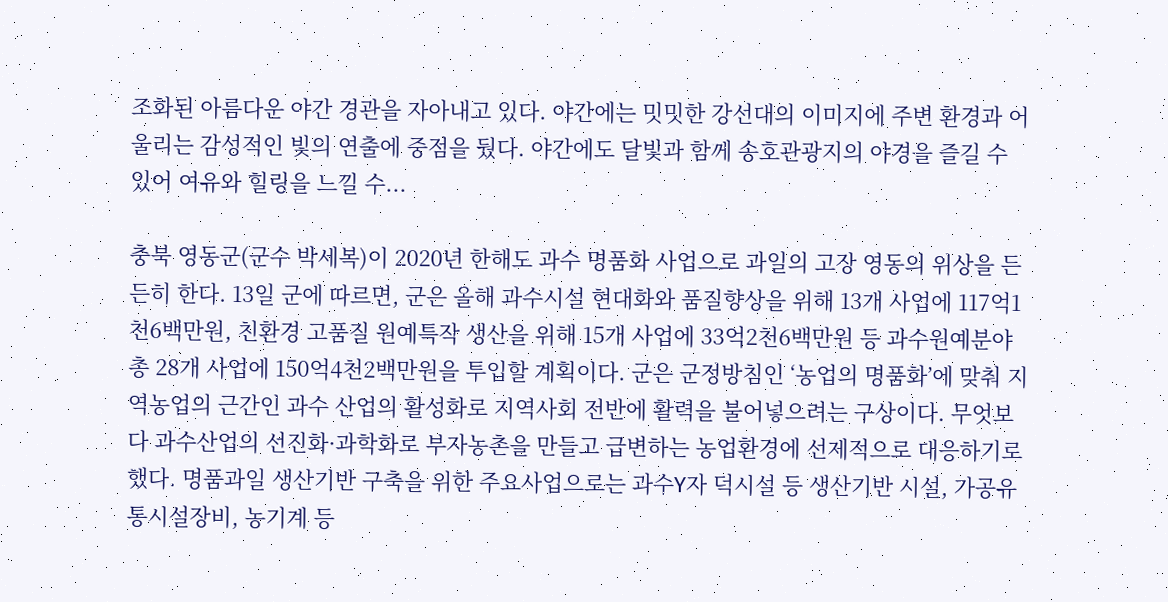조화된 아름다운 야간 경관을 자아내고 있다. 야간에는 밋밋한 강선대의 이미지에 주변 환경과 어울리는 감성적인 빛의 연출에 중점을 뒀다. 야간에도 달빛과 함께 송호관광지의 야경을 즐길 수 있어 여유와 힐링을 느낄 수...

충북 영동군(군수 박세복)이 2020년 한해도 과수 명품화 사업으로 과일의 고장 영동의 위상을 든든히 한다. 13일 군에 따르면, 군은 올해 과수시설 현대화와 품질향상을 위해 13개 사업에 117억1천6백만원, 친환경 고품질 원예특작 생산을 위해 15개 사업에 33억2천6백만원 등 과수원예분야 총 28개 사업에 150억4천2백만원을 투입할 계획이다. 군은 군정방침인 ‘농업의 명품화’에 맞춰 지역농업의 근간인 과수 산업의 활성화로 지역사회 전반에 활력을 불어넣으려는 구상이다. 무엇보다 과수산업의 선진화·과학화로 부자농촌을 만들고 급변하는 농업환경에 선제적으로 대응하기로 했다. 명품과일 생산기반 구축을 위한 주요사업으로는 과수Y자 덕시설 등 생산기반 시설, 가공유통시설장비, 농기계 등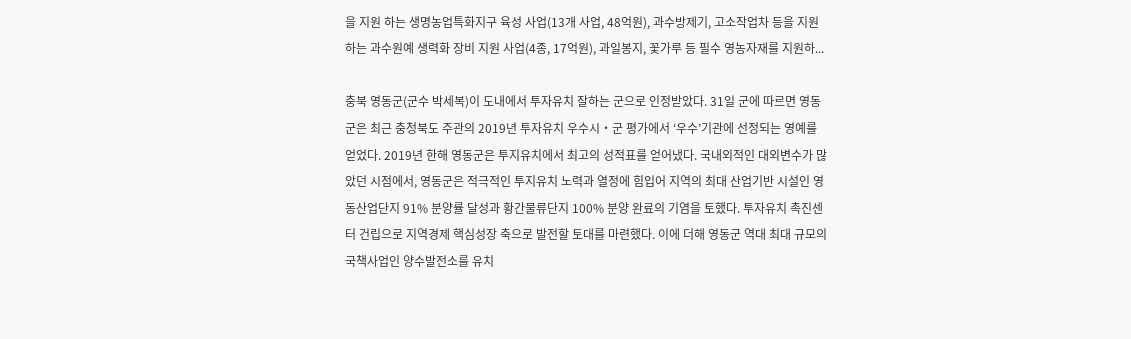을 지원 하는 생명농업특화지구 육성 사업(13개 사업, 48억원), 과수방제기, 고소작업차 등을 지원하는 과수원예 생력화 장비 지원 사업(4종, 17억원), 과일봉지, 꽃가루 등 필수 영농자재를 지원하...

충북 영동군(군수 박세복)이 도내에서 투자유치 잘하는 군으로 인정받았다. 31일 군에 따르면 영동군은 최근 충청북도 주관의 2019년 투자유치 우수시‧군 평가에서 ‘우수’기관에 선정되는 영예를 얻었다. 2019년 한해 영동군은 투지유치에서 최고의 성적표를 얻어냈다. 국내외적인 대외변수가 많았던 시점에서, 영동군은 적극적인 투지유치 노력과 열정에 힘입어 지역의 최대 산업기반 시설인 영동산업단지 91% 분양률 달성과 황간물류단지 100% 분양 완료의 기염을 토했다. 투자유치 촉진센터 건립으로 지역경제 핵심성장 축으로 발전할 토대를 마련했다. 이에 더해 영동군 역대 최대 규모의 국책사업인 양수발전소를 유치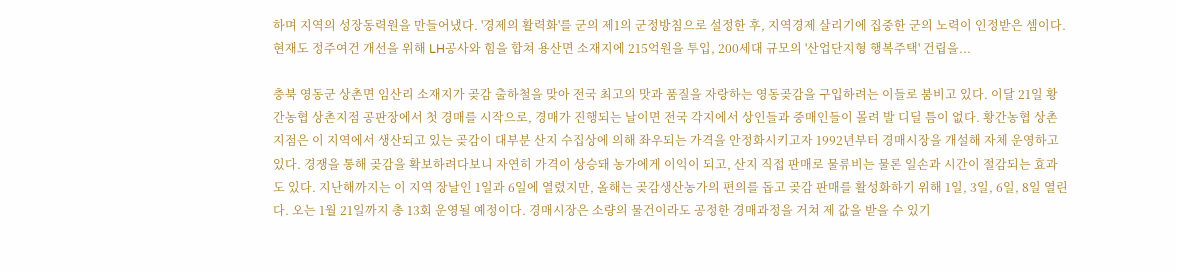하며 지역의 성장동력원을 만들어냈다. '경제의 활력화'를 군의 제1의 군정방침으로 설정한 후, 지역경제 살리기에 집중한 군의 노력이 인정받은 셈이다. 현재도 정주여건 개선을 위해 LH공사와 힘을 합쳐 용산면 소재지에 215억원을 투입, 200세대 규모의 '산업단지형 행복주택' 건립을...

충북 영동군 상촌면 임산리 소재지가 곶감 출하철을 맞아 전국 최고의 맛과 품질을 자랑하는 영동곶감을 구입하려는 이들로 붐비고 있다. 이달 21일 황간농협 상촌지점 공판장에서 첫 경매를 시작으로, 경매가 진행되는 날이면 전국 각지에서 상인들과 중매인들이 몰려 발 디딜 틈이 없다. 황간농협 상촌지점은 이 지역에서 생산되고 있는 곶감이 대부분 산지 수집상에 의해 좌우되는 가격을 안정화시키고자 1992년부터 경매시장을 개설해 자체 운영하고 있다. 경쟁을 통해 곶감을 확보하려다보니 자연히 가격이 상승돼 농가에게 이익이 되고, 산지 직접 판매로 물류비는 물론 일손과 시간이 절감되는 효과도 있다. 지난해까지는 이 지역 장날인 1일과 6일에 열렸지만, 올해는 곶감생산농가의 편의를 돕고 곶감 판매를 활성화하기 위해 1일, 3일, 6일, 8일 열린다. 오는 1월 21일까지 총 13회 운영될 예정이다. 경매시장은 소량의 물건이라도 공정한 경매과정을 거쳐 제 값을 받을 수 있기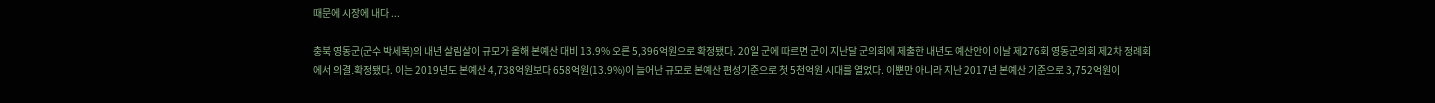때문에 시장에 내다 ...

충북 영동군(군수 박세복)의 내년 살림살이 규모가 올해 본예산 대비 13.9% 오른 5,396억원으로 확정됐다. 20일 군에 따르면 군이 지난달 군의회에 제출한 내년도 예산안이 이날 제276회 영동군의회 제2차 정례회에서 의결․확정됐다. 이는 2019년도 본예산 4,738억원보다 658억원(13.9%)이 늘어난 규모로 본예산 편성기준으로 첫 5천억원 시대를 열었다. 이뿐만 아니라 지난 2017년 본예산 기준으로 3,752억원이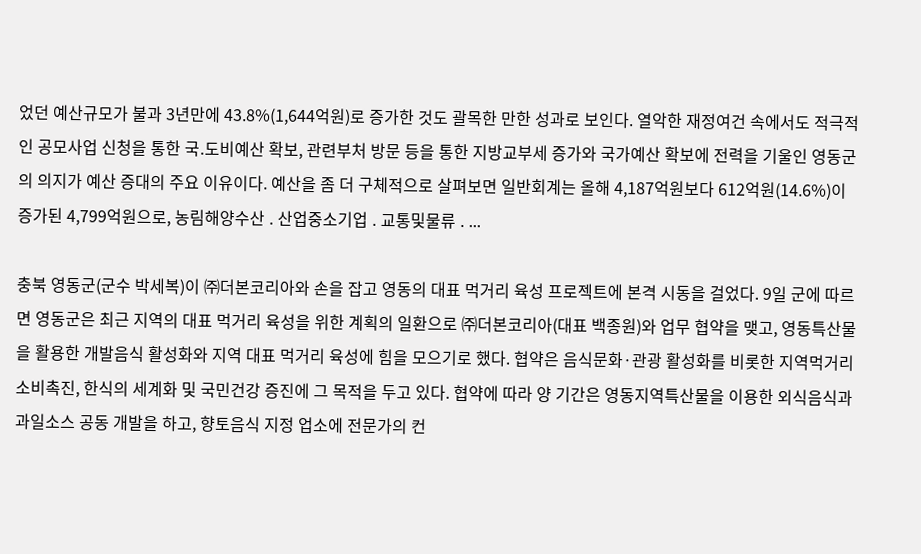었던 예산규모가 불과 3년만에 43.8%(1,644억원)로 증가한 것도 괄목한 만한 성과로 보인다. 열악한 재정여건 속에서도 적극적인 공모사업 신청을 통한 국․도비예산 확보, 관련부처 방문 등을 통한 지방교부세 증가와 국가예산 확보에 전력을 기울인 영동군의 의지가 예산 증대의 주요 이유이다. 예산을 좀 더 구체적으로 살펴보면 일반회계는 올해 4,187억원보다 612억원(14.6%)이 증가된 4,799억원으로, 농림해양수산 ․ 산업중소기업 ․ 교통및물류 ․ ...

충북 영동군(군수 박세복)이 ㈜더본코리아와 손을 잡고 영동의 대표 먹거리 육성 프로젝트에 본격 시동을 걸었다. 9일 군에 따르면 영동군은 최근 지역의 대표 먹거리 육성을 위한 계획의 일환으로 ㈜더본코리아(대표 백종원)와 업무 협약을 맺고, 영동특산물을 활용한 개발음식 활성화와 지역 대표 먹거리 육성에 힘을 모으기로 했다. 협약은 음식문화·관광 활성화를 비롯한 지역먹거리 소비촉진, 한식의 세계화 및 국민건강 증진에 그 목적을 두고 있다. 협약에 따라 양 기간은 영동지역특산물을 이용한 외식음식과 과일소스 공동 개발을 하고, 향토음식 지정 업소에 전문가의 컨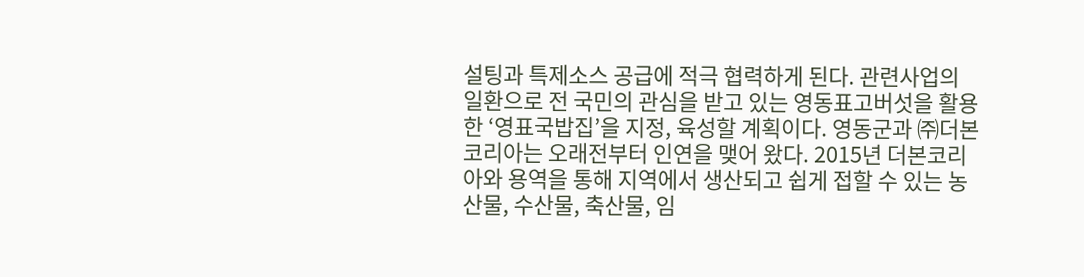설팅과 특제소스 공급에 적극 협력하게 된다. 관련사업의 일환으로 전 국민의 관심을 받고 있는 영동표고버섯을 활용한 ‘영표국밥집’을 지정, 육성할 계획이다. 영동군과 ㈜더본코리아는 오래전부터 인연을 맺어 왔다. 2015년 더본코리아와 용역을 통해 지역에서 생산되고 쉽게 접할 수 있는 농산물, 수산물, 축산물, 임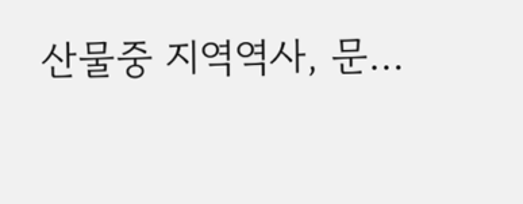산물중 지역역사, 문...